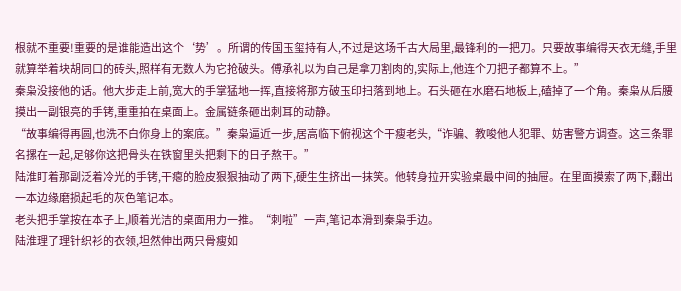根就不重要!重要的是谁能造出这个‘势’。所谓的传国玉玺持有人,不过是这场千古大局里,最锋利的一把刀。只要故事编得天衣无缝,手里就算举着块胡同口的砖头,照样有无数人为它抢破头。傅承礼以为自己是拿刀割肉的,实际上,他连个刀把子都算不上。”
秦枭没接他的话。他大步走上前,宽大的手掌猛地一挥,直接将那方破玉印扫落到地上。石头砸在水磨石地板上,磕掉了一个角。秦枭从后腰摸出一副银亮的手铐,重重拍在桌面上。金属链条砸出刺耳的动静。
“故事编得再圆,也洗不白你身上的案底。”秦枭逼近一步,居高临下俯视这个干瘦老头,“诈骗、教唆他人犯罪、妨害警方调查。这三条罪名摞在一起,足够你这把骨头在铁窗里头把剩下的日子熬干。”
陆淮盯着那副泛着冷光的手铐,干瘪的脸皮狠狠抽动了两下,硬生生挤出一抹笑。他转身拉开实验桌最中间的抽屉。在里面摸索了两下,翻出一本边缘磨损起毛的灰色笔记本。
老头把手掌按在本子上,顺着光洁的桌面用力一推。“刺啦”一声,笔记本滑到秦枭手边。
陆淮理了理针织衫的衣领,坦然伸出两只骨瘦如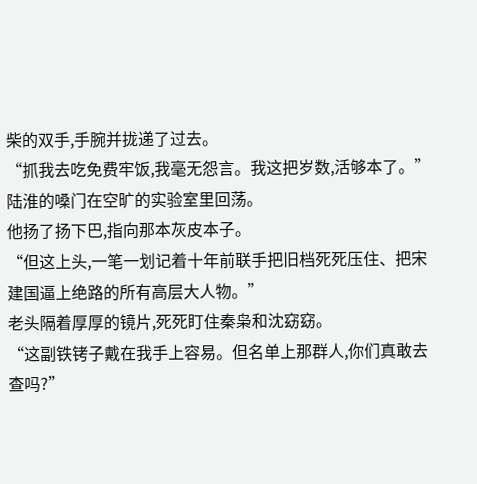柴的双手,手腕并拢递了过去。
“抓我去吃免费牢饭,我毫无怨言。我这把岁数,活够本了。”陆淮的嗓门在空旷的实验室里回荡。
他扬了扬下巴,指向那本灰皮本子。
“但这上头,一笔一划记着十年前联手把旧档死死压住、把宋建国逼上绝路的所有高层大人物。”
老头隔着厚厚的镜片,死死盯住秦枭和沈窈窈。
“这副铁铐子戴在我手上容易。但名单上那群人,你们真敢去查吗?”